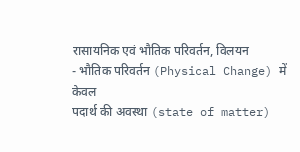रासायनिक एवं भौतिक परिवर्तन, विलयन
- भौतिक परिवर्तन (Physical Change) में केवल
पदार्थ की अवस्था (state of matter)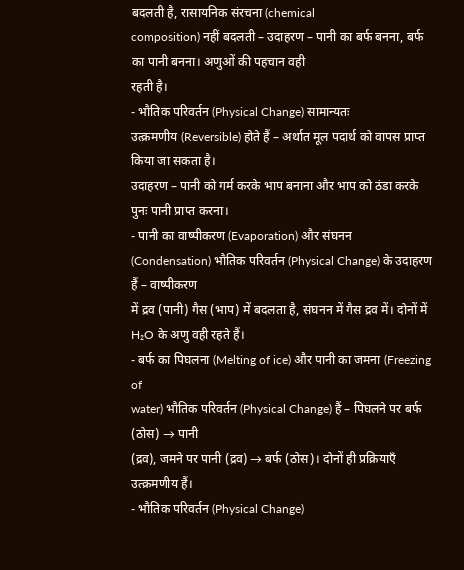बदलती है, रासायनिक संरचना (chemical
composition) नहीं बदलती – उदाहरण – पानी का बर्फ बनना, बर्फ का पानी बनना। अणुओं की पहचान वही
रहती है।
- भौतिक परिवर्तन (Physical Change) सामान्यतः
उत्क्रमणीय (Reversible) होते हैं – अर्थात मूल पदार्थ को वापस प्राप्त किया जा सकता है।
उदाहरण – पानी को गर्म करके भाप बनाना और भाप को ठंडा करके पुनः पानी प्राप्त करना।
- पानी का वाष्पीकरण (Evaporation) और संघनन
(Condensation) भौतिक परिवर्तन (Physical Change) के उदाहरण हैं – वाष्पीकरण
में द्रव (पानी) गैस (भाप) में बदलता है, संघनन में गैस द्रव में। दोनों में H₂O के अणु वही रहते हैं।
- बर्फ का पिघलना (Melting of ice) और पानी का जमना (Freezing of
water) भौतिक परिवर्तन (Physical Change) हैं – पिघलने पर बर्फ (ठोस) → पानी
(द्रव), जमने पर पानी (द्रव) → बर्फ (ठोस)। दोनों ही प्रक्रियाएँ उत्क्रमणीय हैं।
- भौतिक परिवर्तन (Physical Change)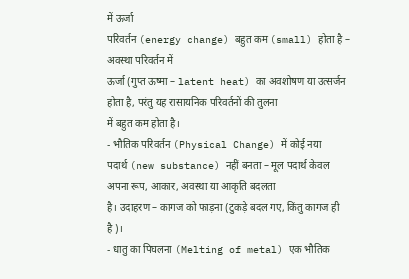में ऊर्जा
परिवर्तन (energy change) बहुत कम (small) होता है – अवस्था परिवर्तन में
ऊर्जा (गुप्त ऊष्मा – latent heat) का अवशोषण या उत्सर्जन होता है, परंतु यह रासायनिक परिवर्तनों की तुलना
में बहुत कम होता है।
- भौतिक परिवर्तन (Physical Change) में कोई नया
पदार्थ (new substance) नहीं बनता – मूल पदार्थ केवल अपना रूप, आकार, अवस्था या आकृति बदलता
है। उदाहरण – कागज को फाड़ना (टुकड़े बदल गए, किंतु कागज ही है)।
- धातु का पिघलना (Melting of metal) एक भौतिक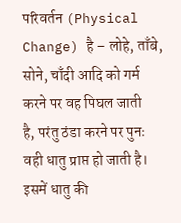परिवर्तन (Physical Change) है – लोहे, ताँबे, सोने, चाँदी आदि को गर्म करने पर वह पिघल जाती
है, परंतु ठंडा करने पर पुनः वही धातु प्राप्त हो जाती है। इसमें धातु की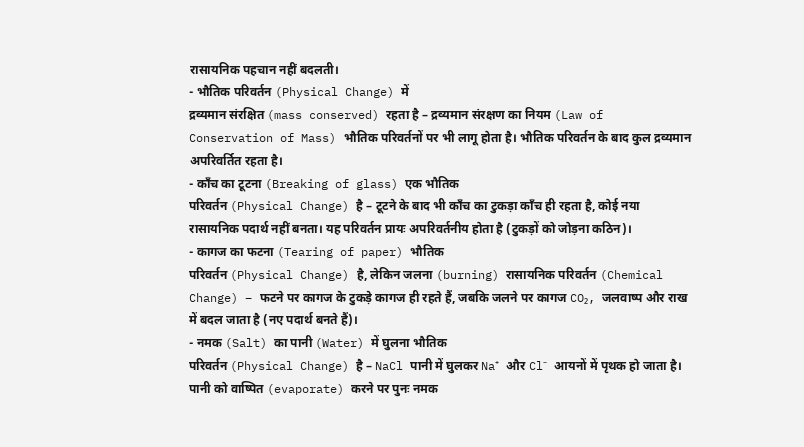रासायनिक पहचान नहीं बदलती।
- भौतिक परिवर्तन (Physical Change) में
द्रव्यमान संरक्षित (mass conserved) रहता है – द्रव्यमान संरक्षण का नियम (Law of
Conservation of Mass) भौतिक परिवर्तनों पर भी लागू होता है। भौतिक परिवर्तन के बाद कुल द्रव्यमान
अपरिवर्तित रहता है।
- काँच का टूटना (Breaking of glass) एक भौतिक
परिवर्तन (Physical Change) है – टूटने के बाद भी काँच का टुकड़ा काँच ही रहता है, कोई नया
रासायनिक पदार्थ नहीं बनता। यह परिवर्तन प्रायः अपरिवर्तनीय होता है (टुकड़ों को जोड़ना कठिन)।
- कागज का फटना (Tearing of paper) भौतिक
परिवर्तन (Physical Change) है, लेकिन जलना (burning) रासायनिक परिवर्तन (Chemical
Change) – फटने पर कागज के टुकड़े कागज ही रहते हैं, जबकि जलने पर कागज CO₂, जलवाष्प और राख
में बदल जाता है (नए पदार्थ बनते हैं)।
- नमक (Salt) का पानी (Water) में घुलना भौतिक
परिवर्तन (Physical Change) है – NaCl पानी में घुलकर Na⁺ और Cl⁻ आयनों में पृथक हो जाता है।
पानी को वाष्पित (evaporate) करने पर पुनः नमक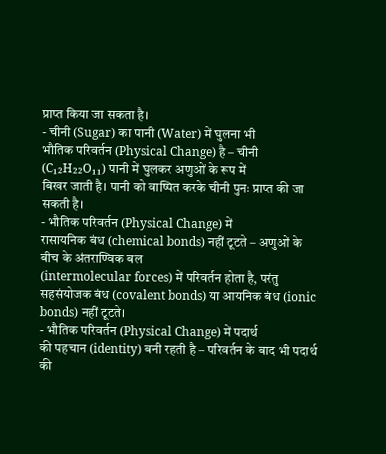प्राप्त किया जा सकता है।
- चीनी (Sugar) का पानी (Water) में घुलना भी
भौतिक परिवर्तन (Physical Change) है – चीनी (C₁₂H₂₂O₁₁) पानी में घुलकर अणुओं के रूप में
बिखर जाती है। पानी को वाष्पित करके चीनी पुनः प्राप्त की जा सकती है।
- भौतिक परिवर्तन (Physical Change) में
रासायनिक बंध (chemical bonds) नहीं टूटते – अणुओं के बीच के अंतराण्विक बल
(intermolecular forces) में परिवर्तन होता है, परंतु सहसंयोजक बंध (covalent bonds) या आयनिक बंध (ionic
bonds) नहीं टूटते।
- भौतिक परिवर्तन (Physical Change) में पदार्थ
की पहचान (identity) बनी रहती है – परिवर्तन के बाद भी पदार्थ की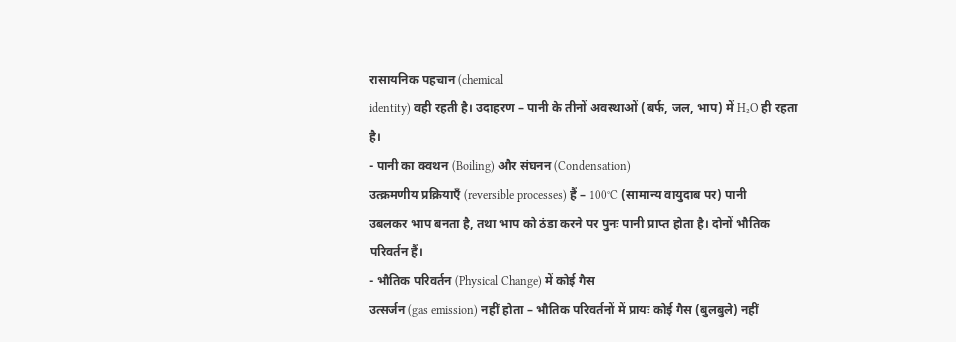रासायनिक पहचान (chemical
identity) वही रहती है। उदाहरण – पानी के तीनों अवस्थाओं (बर्फ, जल, भाप) में H₂O ही रहता है।
- पानी का क्वथन (Boiling) और संघनन (Condensation)
उत्क्रमणीय प्रक्रियाएँ (reversible processes) हैं – 100°C (सामान्य वायुदाब पर) पानी
उबलकर भाप बनता है, तथा भाप को ठंडा करने पर पुनः पानी प्राप्त होता है। दोनों भौतिक परिवर्तन हैं।
- भौतिक परिवर्तन (Physical Change) में कोई गैस
उत्सर्जन (gas emission) नहीं होता – भौतिक परिवर्तनों में प्रायः कोई गैस (बुलबुले) नहीं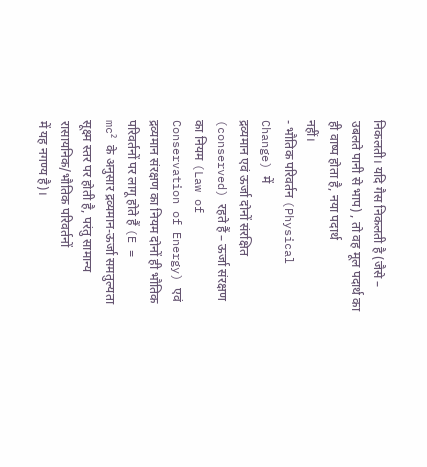निकलती। यदि गैस निकलती है (जैसे – उबलते पानी से भाप) , तो वह मूल पदार्थ का ही वाष्प होता है, नया पदार्थ
नहीं।
- भौतिक परिवर्तन (Physical Change) में
द्रव्यमान एवं ऊर्जा दोनों संरक्षित (conserved) रहते हैं – ऊर्जा संरक्षण का नियम (Law of
Conservation of Energy) एवं द्रव्यमान संरक्षण का नियम दोनों ही भौतिक परिवर्तनों पर लागू होते हैं (E =
mc² के अनुसार द्रव्यमान-ऊर्जा समतुल्यता सूक्ष्म स्तर पर होती है, परंतु सामान्य रासायनिक/भौतिक परिवर्तनों
में यह नगण्य है)।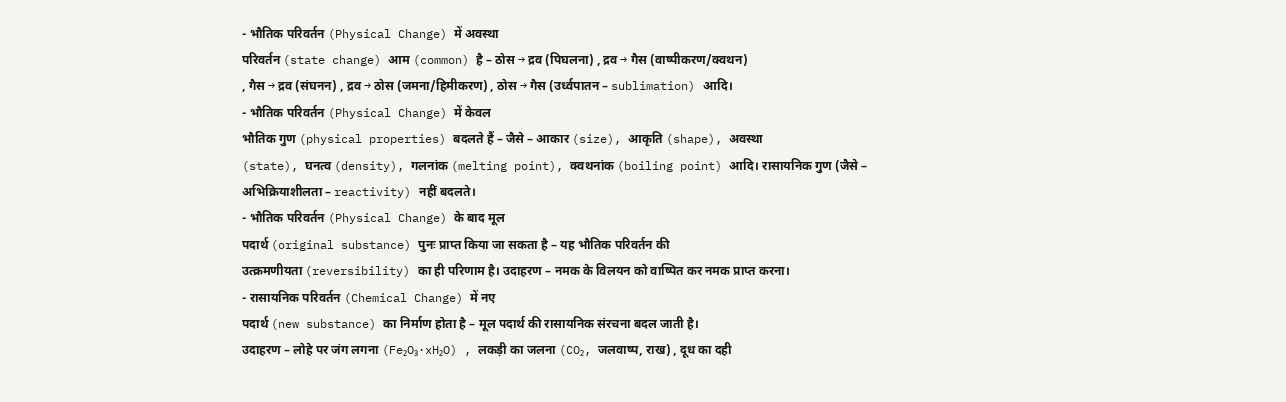- भौतिक परिवर्तन (Physical Change) में अवस्था
परिवर्तन (state change) आम (common) है – ठोस → द्रव (पिघलना) , द्रव → गैस (वाष्पीकरण/क्वथन)
, गैस → द्रव (संघनन) , द्रव → ठोस (जमना/हिमीकरण) , ठोस → गैस (उर्ध्वपातन – sublimation) आदि।
- भौतिक परिवर्तन (Physical Change) में केवल
भौतिक गुण (physical properties) बदलते हैं – जैसे – आकार (size), आकृति (shape), अवस्था
(state), घनत्व (density), गलनांक (melting point), क्वथनांक (boiling point) आदि। रासायनिक गुण (जैसे –
अभिक्रियाशीलता – reactivity) नहीं बदलते।
- भौतिक परिवर्तन (Physical Change) के बाद मूल
पदार्थ (original substance) पुनः प्राप्त किया जा सकता है – यह भौतिक परिवर्तन की
उत्क्रमणीयता (reversibility) का ही परिणाम है। उदाहरण – नमक के विलयन को वाष्पित कर नमक प्राप्त करना।
- रासायनिक परिवर्तन (Chemical Change) में नए
पदार्थ (new substance) का निर्माण होता है – मूल पदार्थ की रासायनिक संरचना बदल जाती है।
उदाहरण – लोहे पर जंग लगना (Fe₂O₃·xH₂O) , लकड़ी का जलना (CO₂, जलवाष्प, राख) , दूध का दही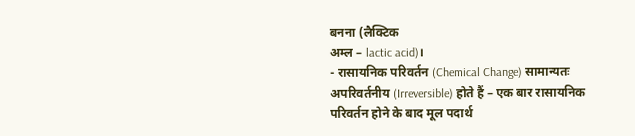बनना (लैक्टिक
अम्ल – lactic acid)।
- रासायनिक परिवर्तन (Chemical Change) सामान्यतः
अपरिवर्तनीय (Irreversible) होते हैं – एक बार रासायनिक परिवर्तन होने के बाद मूल पदार्थ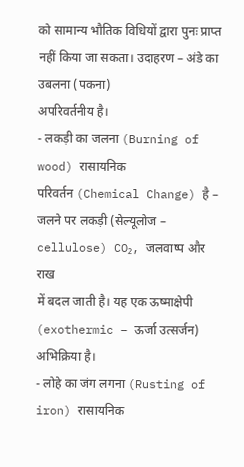को सामान्य भौतिक विधियों द्वारा पुनः प्राप्त नहीं किया जा सकता। उदाहरण – अंडे का उबलना (पकना)
अपरिवर्तनीय है।
- लकड़ी का जलना (Burning of wood) रासायनिक
परिवर्तन (Chemical Change) है – जलने पर लकड़ी (सेल्यूलोज – cellulose) CO₂, जलवाष्प और राख
में बदल जाती है। यह एक ऊष्माक्षेपी (exothermic – ऊर्जा उत्सर्जन) अभिक्रिया है।
- लोहे का जंग लगना (Rusting of iron) रासायनिक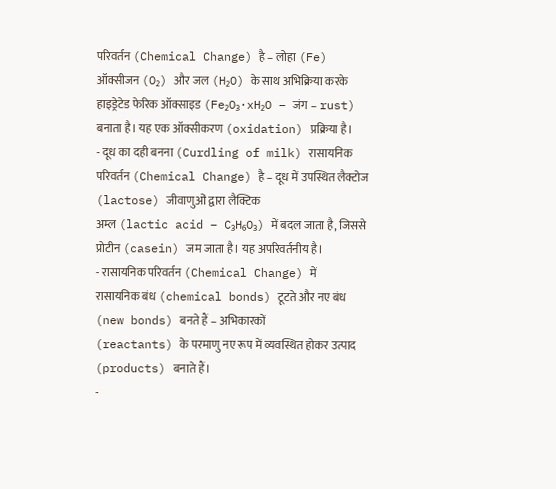परिवर्तन (Chemical Change) है – लोहा (Fe) ऑक्सीजन (O₂) और जल (H₂O) के साथ अभिक्रिया करके
हाइड्रेटेड फेरिक ऑक्साइड (Fe₂O₃·xH₂O – जंग – rust) बनाता है। यह एक ऑक्सीकरण (oxidation) प्रक्रिया है।
- दूध का दही बनना (Curdling of milk) रासायनिक
परिवर्तन (Chemical Change) है – दूध में उपस्थित लैक्टोज (lactose) जीवाणुओं द्वारा लैक्टिक
अम्ल (lactic acid – C₃H₆O₃) में बदल जाता है, जिससे प्रोटीन (casein) जम जाता है। यह अपरिवर्तनीय है।
- रासायनिक परिवर्तन (Chemical Change) में
रासायनिक बंध (chemical bonds) टूटते और नए बंध (new bonds) बनते हैं – अभिकारकों
(reactants) के परमाणु नए रूप में व्यवस्थित होकर उत्पाद (products) बनाते हैं।
-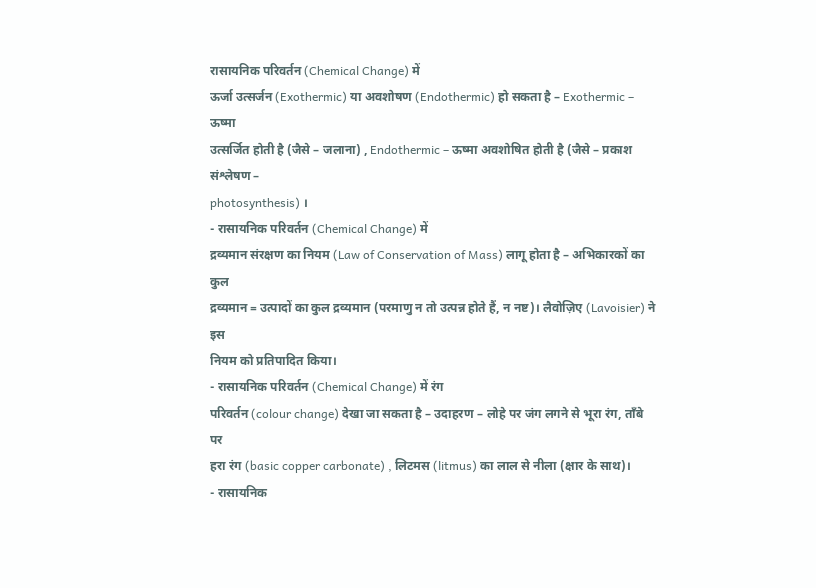रासायनिक परिवर्तन (Chemical Change) में
ऊर्जा उत्सर्जन (Exothermic) या अवशोषण (Endothermic) हो सकता है – Exothermic – ऊष्मा
उत्सर्जित होती है (जैसे – जलाना) , Endothermic – ऊष्मा अवशोषित होती है (जैसे – प्रकाश संश्लेषण –
photosynthesis) ।
- रासायनिक परिवर्तन (Chemical Change) में
द्रव्यमान संरक्षण का नियम (Law of Conservation of Mass) लागू होता है – अभिकारकों का कुल
द्रव्यमान = उत्पादों का कुल द्रव्यमान (परमाणु न तो उत्पन्न होते हैं, न नष्ट)। लैवोज़िए (Lavoisier) ने इस
नियम को प्रतिपादित किया।
- रासायनिक परिवर्तन (Chemical Change) में रंग
परिवर्तन (colour change) देखा जा सकता है – उदाहरण – लोहे पर जंग लगने से भूरा रंग, ताँबे पर
हरा रंग (basic copper carbonate) , लिटमस (litmus) का लाल से नीला (क्षार के साथ)।
- रासायनिक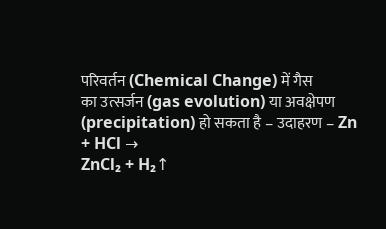परिवर्तन (Chemical Change) में गैस
का उत्सर्जन (gas evolution) या अवक्षेपण (precipitation) हो सकता है – उदाहरण – Zn + HCl →
ZnCl₂ + H₂↑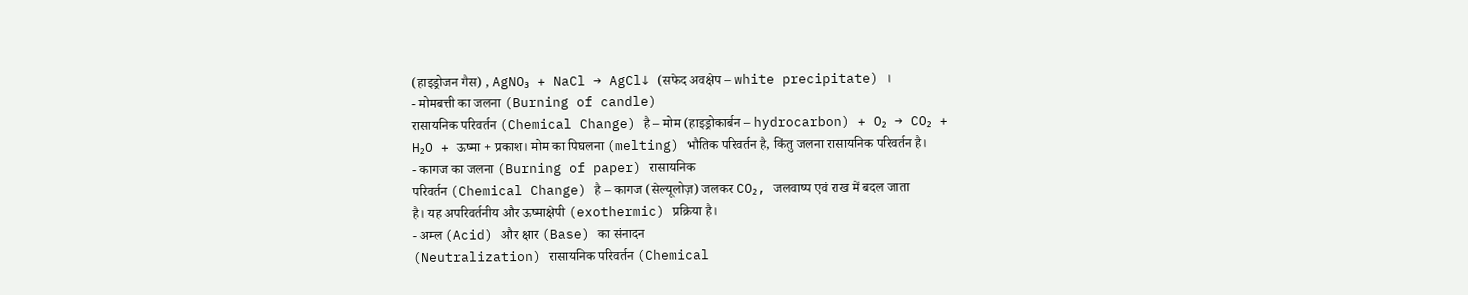(हाइड्रोजन गैस) , AgNO₃ + NaCl → AgCl↓ (सफेद अवक्षेप – white precipitate) ।
- मोमबत्ती का जलना (Burning of candle)
रासायनिक परिवर्तन (Chemical Change) है – मोम (हाइड्रोकार्बन – hydrocarbon) + O₂ → CO₂ +
H₂O + ऊष्मा + प्रकाश। मोम का पिघलना (melting) भौतिक परिवर्तन है, किंतु जलना रासायनिक परिवर्तन है।
- कागज का जलना (Burning of paper) रासायनिक
परिवर्तन (Chemical Change) है – कागज (सेल्यूलोज़) जलकर CO₂, जलवाष्प एवं राख में बदल जाता
है। यह अपरिवर्तनीय और ऊष्माक्षेपी (exothermic) प्रक्रिया है।
- अम्ल (Acid) और क्षार (Base) का संनादन
(Neutralization) रासायनिक परिवर्तन (Chemical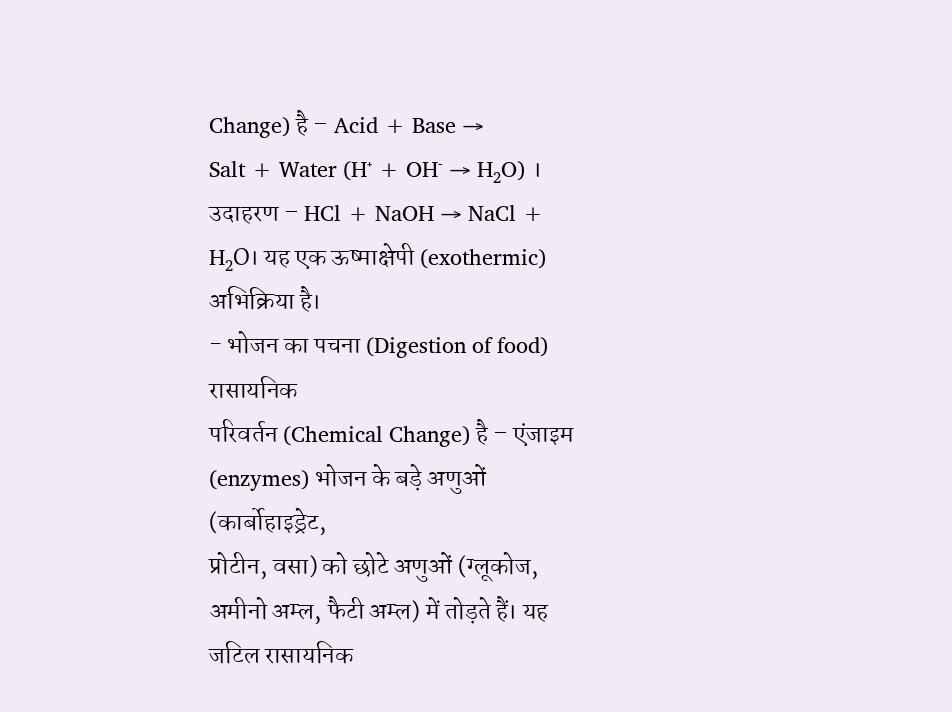Change) है – Acid + Base →
Salt + Water (H⁺ + OH⁻ → H₂O) । उदाहरण – HCl + NaOH → NaCl + H₂O। यह एक ऊष्माक्षेपी (exothermic)
अभिक्रिया है।
- भोजन का पचना (Digestion of food) रासायनिक
परिवर्तन (Chemical Change) है – एंजाइम (enzymes) भोजन के बड़े अणुओं (कार्बोहाइड्रेट,
प्रोटीन, वसा) को छोटे अणुओं (ग्लूकोज, अमीनो अम्ल, फैटी अम्ल) में तोड़ते हैं। यह जटिल रासायनिक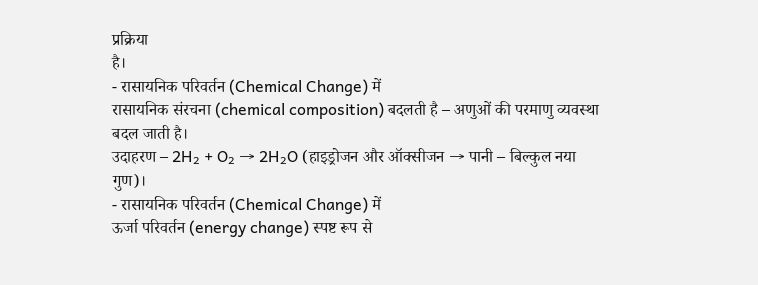प्रक्रिया
है।
- रासायनिक परिवर्तन (Chemical Change) में
रासायनिक संरचना (chemical composition) बदलती है – अणुओं की परमाणु व्यवस्था बदल जाती है।
उदाहरण – 2H₂ + O₂ → 2H₂O (हाइड्रोजन और ऑक्सीजन → पानी – बिल्कुल नया गुण)।
- रासायनिक परिवर्तन (Chemical Change) में
ऊर्जा परिवर्तन (energy change) स्पष्ट रूप से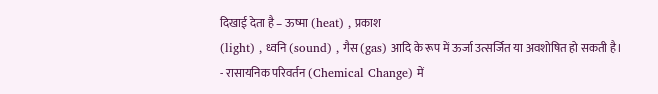दिखाई देता है – ऊष्मा (heat) , प्रकाश
(light) , ध्वनि (sound) , गैस (gas) आदि के रूप में ऊर्जा उत्सर्जित या अवशोषित हो सकती है।
- रासायनिक परिवर्तन (Chemical Change) में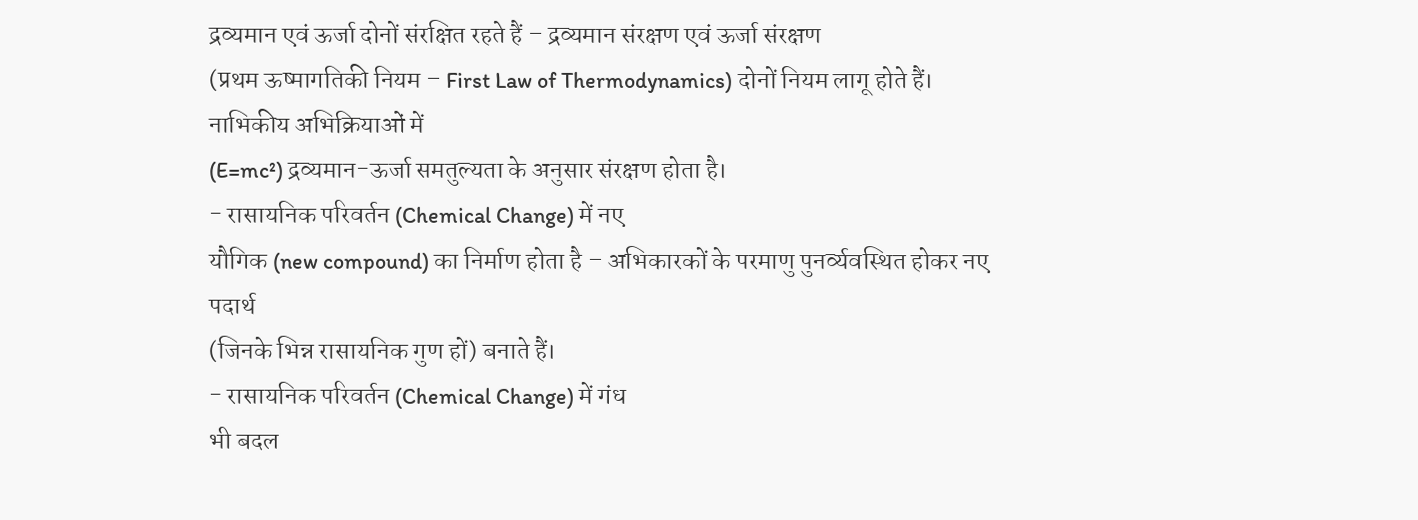द्रव्यमान एवं ऊर्जा दोनों संरक्षित रहते हैं – द्रव्यमान संरक्षण एवं ऊर्जा संरक्षण
(प्रथम ऊष्मागतिकी नियम – First Law of Thermodynamics) दोनों नियम लागू होते हैं। नाभिकीय अभिक्रियाओं में
(E=mc²) द्रव्यमान-ऊर्जा समतुल्यता के अनुसार संरक्षण होता है।
- रासायनिक परिवर्तन (Chemical Change) में नए
यौगिक (new compound) का निर्माण होता है – अभिकारकों के परमाणु पुनर्व्यवस्थित होकर नए पदार्थ
(जिनके भिन्न रासायनिक गुण हों) बनाते हैं।
- रासायनिक परिवर्तन (Chemical Change) में गंध
भी बदल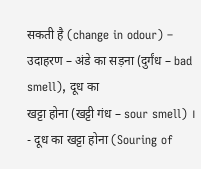सकती है (change in odour) – उदाहरण – अंडे का सड़ना (दुर्गंध – bad smell), दूध का
खट्टा होना (खट्टी गंध – sour smell) ।
- दूध का खट्टा होना (Souring of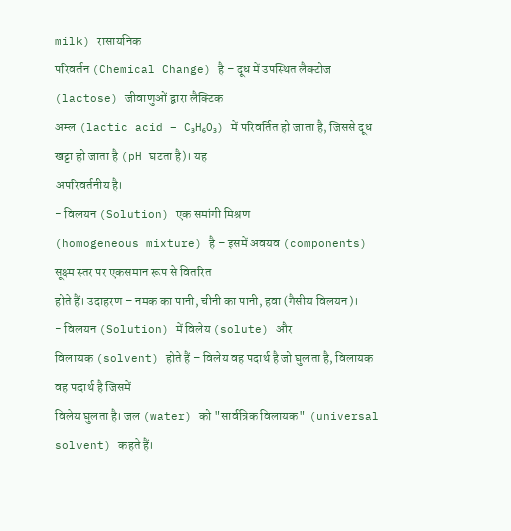milk) रासायनिक
परिवर्तन (Chemical Change) है – दूध में उपस्थित लैक्टोज (lactose) जीवाणुओं द्वारा लैक्टिक
अम्ल (lactic acid – C₃H₆O₃) में परिवर्तित हो जाता है, जिससे दूध खट्टा हो जाता है (pH घटता है)। यह
अपरिवर्तनीय है।
- विलयन (Solution) एक समांगी मिश्रण
(homogeneous mixture) है – इसमें अवयव (components) सूक्ष्म स्तर पर एकसमान रूप से वितरित
होते हैं। उदाहरण – नमक का पानी, चीनी का पानी, हवा (गैसीय विलयन)।
- विलयन (Solution) में विलेय (solute) और
विलायक (solvent) होते हैं – विलेय वह पदार्थ है जो घुलता है, विलायक वह पदार्थ है जिसमें
विलेय घुलता है। जल (water) को "सार्वत्रिक विलायक" (universal solvent) कहते हैं।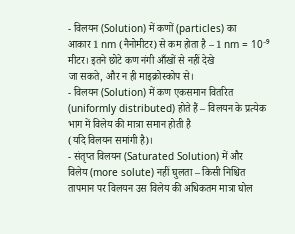- विलयन (Solution) में कणों (particles) का
आकार 1 nm (नैनोमीटर) से कम होता है – 1 nm = 10⁻⁹ मीटर। इतने छोटे कण नंगी आँखों से नहीं देखे
जा सकते, और न ही माइक्रोस्कोप से।
- विलयन (Solution) में कण एकसमान वितरित
(uniformly distributed) होते हैं – विलयन के प्रत्येक भाग में विलेय की मात्रा समान होती है
(यदि विलयन समांगी है)।
- संतृप्त विलयन (Saturated Solution) में और
विलेय (more solute) नहीं घुलता – किसी निश्चित तापमान पर विलयन उस विलेय की अधिकतम मात्रा घोल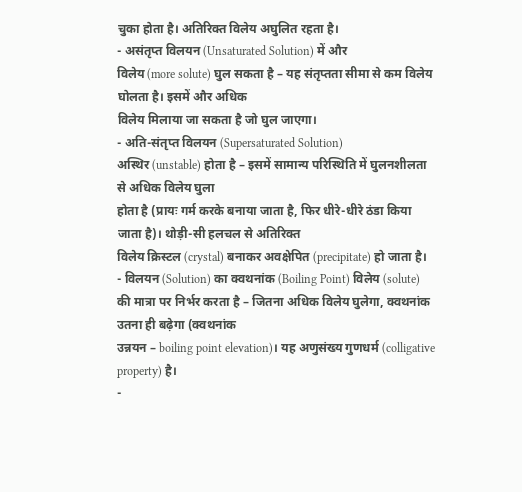चुका होता है। अतिरिक्त विलेय अघुलित रहता है।
- असंतृप्त विलयन (Unsaturated Solution) में और
विलेय (more solute) घुल सकता है – यह संतृप्तता सीमा से कम विलेय घोलता है। इसमें और अधिक
विलेय मिलाया जा सकता है जो घुल जाएगा।
- अति-संतृप्त विलयन (Supersaturated Solution)
अस्थिर (unstable) होता है – इसमें सामान्य परिस्थिति में घुलनशीलता से अधिक विलेय घुला
होता है (प्रायः गर्म करके बनाया जाता है, फिर धीरे-धीरे ठंडा किया जाता है)। थोड़ी-सी हलचल से अतिरिक्त
विलेय क्रिस्टल (crystal) बनाकर अवक्षेपित (precipitate) हो जाता है।
- विलयन (Solution) का क्वथनांक (Boiling Point) विलेय (solute)
की मात्रा पर निर्भर करता है – जितना अधिक विलेय घुलेगा, क्वथनांक उतना ही बढ़ेगा (क्वथनांक
उन्नयन – boiling point elevation)। यह अणुसंख्य गुणधर्म (colligative property) है।
-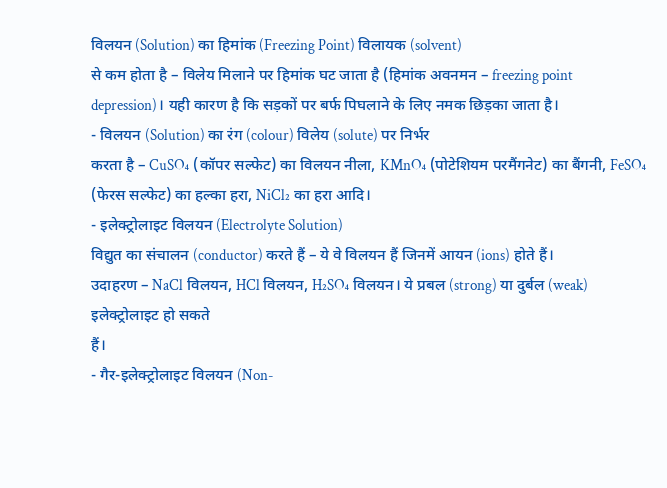विलयन (Solution) का हिमांक (Freezing Point) विलायक (solvent)
से कम होता है – विलेय मिलाने पर हिमांक घट जाता है (हिमांक अवनमन – freezing point
depression)। यही कारण है कि सड़कों पर बर्फ पिघलाने के लिए नमक छिड़का जाता है।
- विलयन (Solution) का रंग (colour) विलेय (solute) पर निर्भर
करता है – CuSO₄ (कॉपर सल्फेट) का विलयन नीला, KMnO₄ (पोटेशियम परमैंगनेट) का बैंगनी, FeSO₄
(फेरस सल्फेट) का हल्का हरा, NiCl₂ का हरा आदि।
- इलेक्ट्रोलाइट विलयन (Electrolyte Solution)
विद्युत का संचालन (conductor) करते हैं – ये वे विलयन हैं जिनमें आयन (ions) होते हैं।
उदाहरण – NaCl विलयन, HCl विलयन, H₂SO₄ विलयन। ये प्रबल (strong) या दुर्बल (weak) इलेक्ट्रोलाइट हो सकते
हैं।
- गैर-इलेक्ट्रोलाइट विलयन (Non-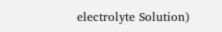electrolyte Solution)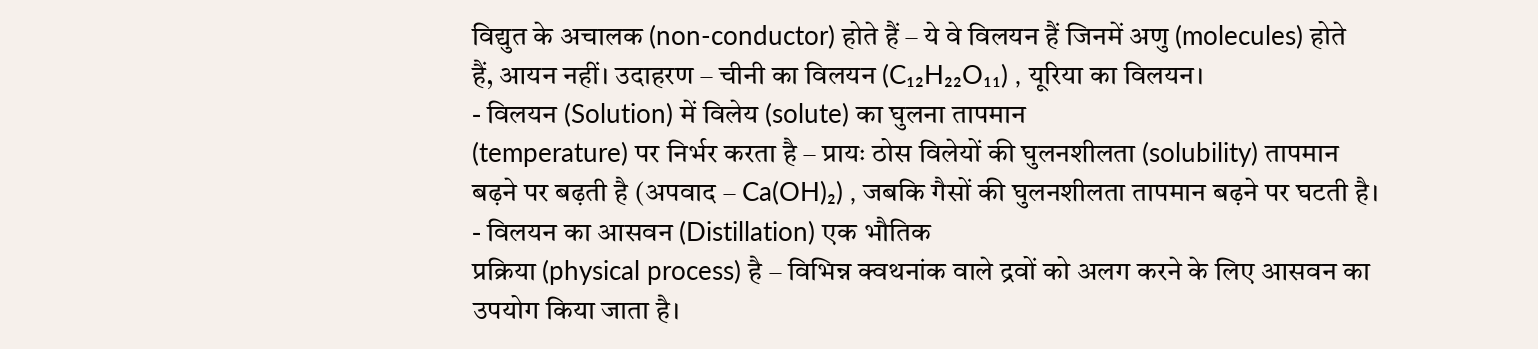विद्युत के अचालक (non-conductor) होते हैं – ये वे विलयन हैं जिनमें अणु (molecules) होते
हैं, आयन नहीं। उदाहरण – चीनी का विलयन (C₁₂H₂₂O₁₁) , यूरिया का विलयन।
- विलयन (Solution) में विलेय (solute) का घुलना तापमान
(temperature) पर निर्भर करता है – प्रायः ठोस विलेयों की घुलनशीलता (solubility) तापमान
बढ़ने पर बढ़ती है (अपवाद – Ca(OH)₂) , जबकि गैसों की घुलनशीलता तापमान बढ़ने पर घटती है।
- विलयन का आसवन (Distillation) एक भौतिक
प्रक्रिया (physical process) है – विभिन्न क्वथनांक वाले द्रवों को अलग करने के लिए आसवन का
उपयोग किया जाता है।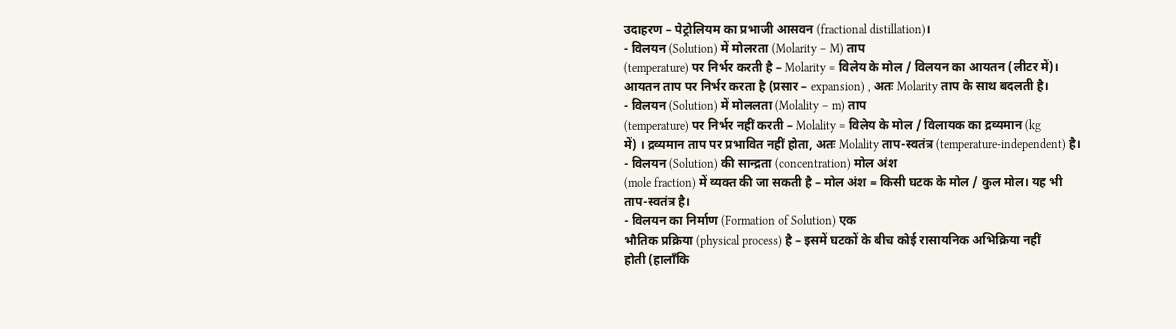उदाहरण – पेट्रोलियम का प्रभाजी आसवन (fractional distillation)।
- विलयन (Solution) में मोलरता (Molarity – M) ताप
(temperature) पर निर्भर करती है – Molarity = विलेय के मोल / विलयन का आयतन (लीटर में)।
आयतन ताप पर निर्भर करता है (प्रसार – expansion) , अतः Molarity ताप के साथ बदलती है।
- विलयन (Solution) में मोललता (Molality – m) ताप
(temperature) पर निर्भर नहीं करती – Molality = विलेय के मोल / विलायक का द्रव्यमान (kg
में) । द्रव्यमान ताप पर प्रभावित नहीं होता, अतः Molality ताप-स्वतंत्र (temperature-independent) है।
- विलयन (Solution) की सान्द्रता (concentration) मोल अंश
(mole fraction) में व्यक्त की जा सकती है – मोल अंश = किसी घटक के मोल / कुल मोल। यह भी
ताप-स्वतंत्र है।
- विलयन का निर्माण (Formation of Solution) एक
भौतिक प्रक्रिया (physical process) है – इसमें घटकों के बीच कोई रासायनिक अभिक्रिया नहीं
होती (हालाँकि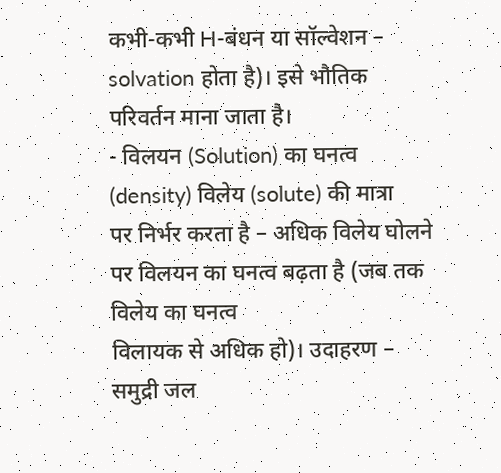कभी-कभी H-बंधन या सॉल्वेशन – solvation होता है)। इसे भौतिक परिवर्तन माना जाता है।
- विलयन (Solution) का घनत्व (density) विलेय (solute) की मात्रा
पर निर्भर करता है – अधिक विलेय घोलने पर विलयन का घनत्व बढ़ता है (जब तक विलेय का घनत्व
विलायक से अधिक हो)। उदाहरण – समुद्री जल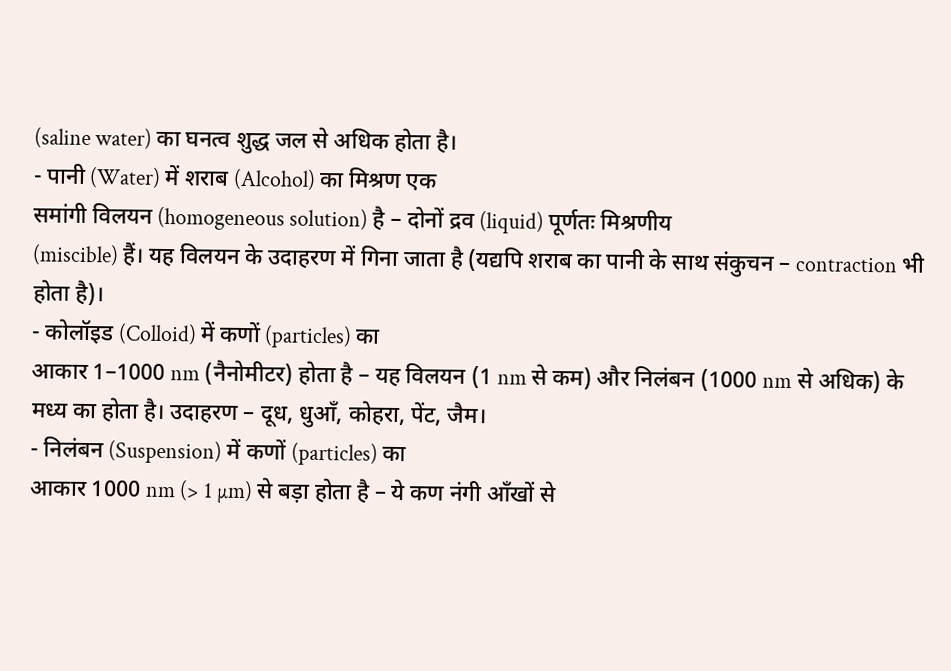(saline water) का घनत्व शुद्ध जल से अधिक होता है।
- पानी (Water) में शराब (Alcohol) का मिश्रण एक
समांगी विलयन (homogeneous solution) है – दोनों द्रव (liquid) पूर्णतः मिश्रणीय
(miscible) हैं। यह विलयन के उदाहरण में गिना जाता है (यद्यपि शराब का पानी के साथ संकुचन – contraction भी
होता है)।
- कोलॉइड (Colloid) में कणों (particles) का
आकार 1–1000 nm (नैनोमीटर) होता है – यह विलयन (1 nm से कम) और निलंबन (1000 nm से अधिक) के
मध्य का होता है। उदाहरण – दूध, धुआँ, कोहरा, पेंट, जैम।
- निलंबन (Suspension) में कणों (particles) का
आकार 1000 nm (> 1 µm) से बड़ा होता है – ये कण नंगी आँखों से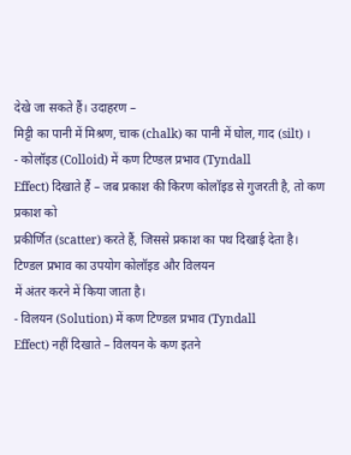देखे जा सकते हैं। उदाहरण –
मिट्टी का पानी में मिश्रण, चाक (chalk) का पानी में घोल, गाद (silt) ।
- कोलॉइड (Colloid) में कण टिण्डल प्रभाव (Tyndall
Effect) दिखाते हैं – जब प्रकाश की किरण कोलॉइड से गुजरती है, तो कण प्रकाश को
प्रकीर्णित (scatter) करते हैं, जिससे प्रकाश का पथ दिखाई देता है। टिण्डल प्रभाव का उपयोग कोलॉइड और विलयन
में अंतर करने में किया जाता है।
- विलयन (Solution) में कण टिण्डल प्रभाव (Tyndall
Effect) नहीं दिखाते – विलयन के कण इतने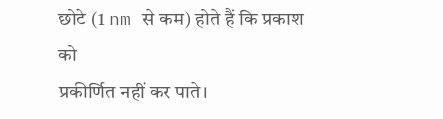छोटे (1 nm से कम) होते हैं कि प्रकाश को
प्रकीर्णित नहीं कर पाते।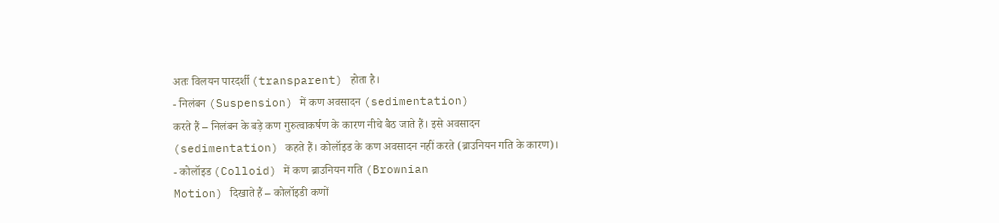अतः विलयन पारदर्शी (transparent) होता है।
- निलंबन (Suspension) में कण अवसादन (sedimentation)
करते हैं – निलंबन के बड़े कण गुरुत्वाकर्षण के कारण नीचे बैठ जाते हैं। इसे अवसादन
(sedimentation) कहते हैं। कोलॉइड के कण अवसादन नहीं करते (ब्राउनियन गति के कारण)।
- कोलॉइड (Colloid) में कण ब्राउनियन गति (Brownian
Motion) दिखाते हैं – कोलॉइडी कणों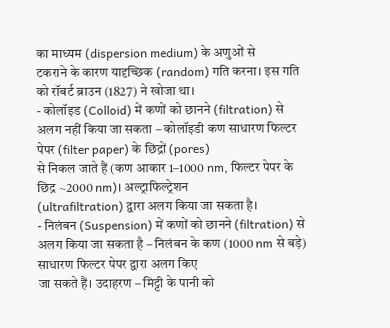का माध्यम (dispersion medium) के अणुओं से
टकराने के कारण यादृच्छिक (random) गति करना। इस गति को रॉबर्ट ब्राउन (1827) ने खोजा था।
- कोलॉइड (Colloid) में कणों को छानने (filtration) से
अलग नहीं किया जा सकता – कोलॉइडी कण साधारण फिल्टर पेपर (filter paper) के छिद्रों (pores)
से निकल जाते हैं (कण आकार 1–1000 nm, फिल्टर पेपर के छिद्र ~2000 nm)। अल्ट्राफिल्ट्रेशन
(ultrafiltration) द्वारा अलग किया जा सकता है।
- निलंबन (Suspension) में कणों को छानने (filtration) से
अलग किया जा सकता है – निलंबन के कण (1000 nm से बड़े) साधारण फिल्टर पेपर द्वारा अलग किए
जा सकते हैं। उदाहरण – मिट्टी के पानी को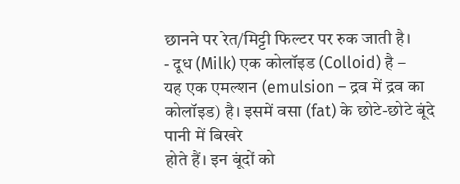छानने पर रेत/मिट्टी फिल्टर पर रुक जाती है।
- दूध (Milk) एक कोलॉइड (Colloid) है –
यह एक एमल्शन (emulsion – द्रव में द्रव का कोलॉइड) है। इसमें वसा (fat) के छोटे-छोटे बूंदे पानी में बिखरे
होते हैं। इन बूंदों को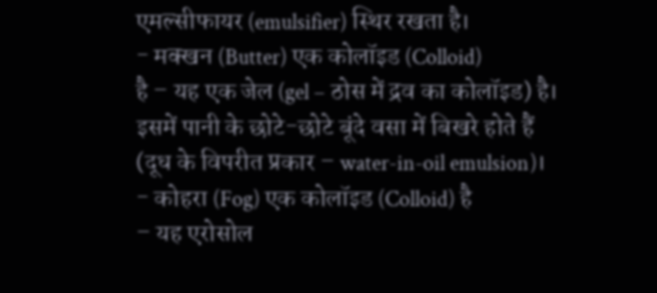एमल्सीफायर (emulsifier) स्थिर रखता है।
- मक्खन (Butter) एक कोलॉइड (Colloid)
है – यह एक जेल (gel – ठोस में द्रव का कोलॉइड) है। इसमें पानी के छोटे-छोटे बूंदे वसा में बिखरे होते हैं
(दूध के विपरीत प्रकार – water-in-oil emulsion)।
- कोहरा (Fog) एक कोलॉइड (Colloid) है
– यह एरोसोल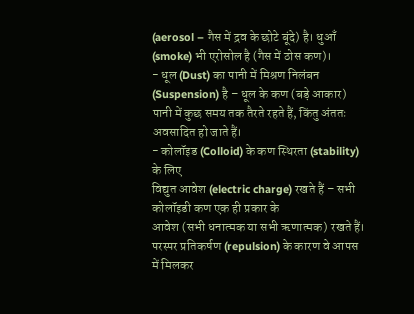(aerosol – गैस में द्रव के छोटे बूंदे) है। धुआँ (smoke) भी एरोसोल है (गैस में ठोस कण)।
- धूल (Dust) का पानी में मिश्रण निलंबन
(Suspension) है – धूल के कण (बड़े आकार) पानी में कुछ समय तक तैरते रहते हैं, किंतु अंततः
अवसादित हो जाते हैं।
- कोलॉइड (Colloid) के कण स्थिरता (stability) के लिए
विद्युत आवेश (electric charge) रखते हैं – सभी कोलॉइडी कण एक ही प्रकार के
आवेश (सभी धनात्मक या सभी ऋणात्मक) रखते हैं। परस्पर प्रतिकर्षण (repulsion) के कारण वे आपस में मिलकर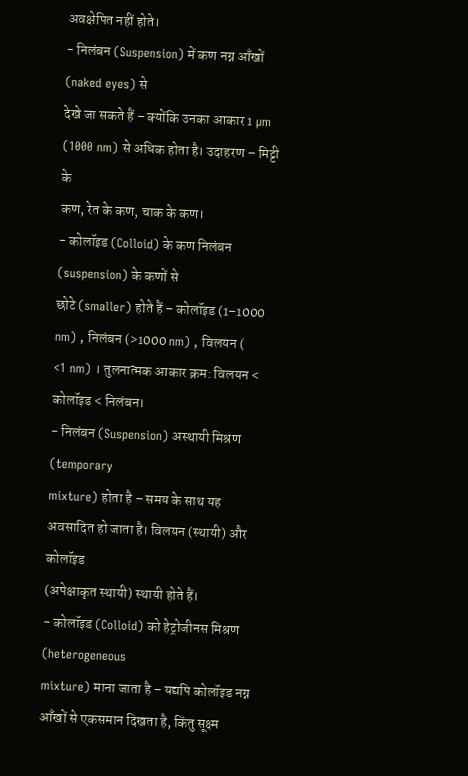अवक्षेपित नहीं होते।
- निलंबन (Suspension) में कण नग्न आँखों (naked eyes) से
देखे जा सकते हैं – क्योंकि उनका आकार 1 µm (1000 nm) से अधिक होता है। उदाहरण – मिट्टी के
कण, रेत के कण, चाक के कण।
- कोलॉइड (Colloid) के कण निलंबन (suspension) के कणों से
छोटे (smaller) होते हैं – कोलॉइड (1–1000 nm) , निलंबन (>1000 nm) , विलयन (
<1 nm) । तुलनात्मक आकार क्रम: विलयन < कोलॉइड < निलंबन।
- निलंबन (Suspension) अस्थायी मिश्रण (temporary
mixture) होता है – समय के साथ यह अवसादित हो जाता है। विलयन (स्थायी) और कोलॉइड
(अपेक्षाकृत स्थायी) स्थायी होते हैं।
- कोलॉइड (Colloid) को हेट्रोजीनस मिश्रण (heterogeneous
mixture) माना जाता है – यद्यपि कोलॉइड नग्न आँखों से एकसमान दिखता है, किंतु सूक्ष्म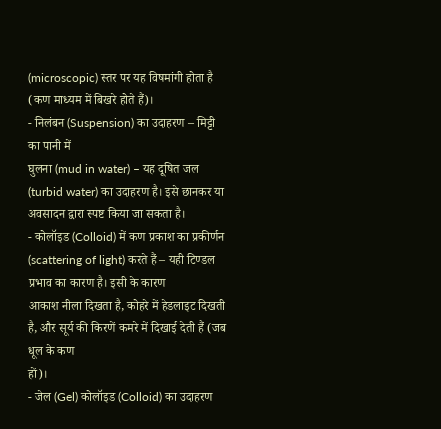(microscopic) स्तर पर यह विषमांगी होता है (कण माध्यम में बिखरे होते हैं)।
- निलंबन (Suspension) का उदाहरण – मिट्टी का पानी में
घुलना (mud in water) – यह दूषित जल (turbid water) का उदाहरण है। इसे छानकर या
अवसादन द्वारा स्पष्ट किया जा सकता है।
- कोलॉइड (Colloid) में कण प्रकाश का प्रकीर्णन
(scattering of light) करते हैं – यही टिण्डल प्रभाव का कारण है। इसी के कारण
आकाश नीला दिखता है, कोहरे में हेडलाइट दिखती है, और सूर्य की किरणें कमरे में दिखाई देती हैं (जब धूल के कण
हों)।
- जेल (Gel) कोलॉइड (Colloid) का उदाहरण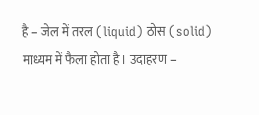है – जेल में तरल (liquid) ठोस (solid) माध्यम में फैला होता है। उदाहरण –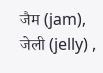जैम (jam), जेली (jelly) ,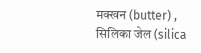मक्खन (butter) , सिलिका जेल (silica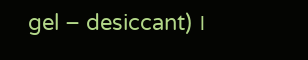gel – desiccant) ।